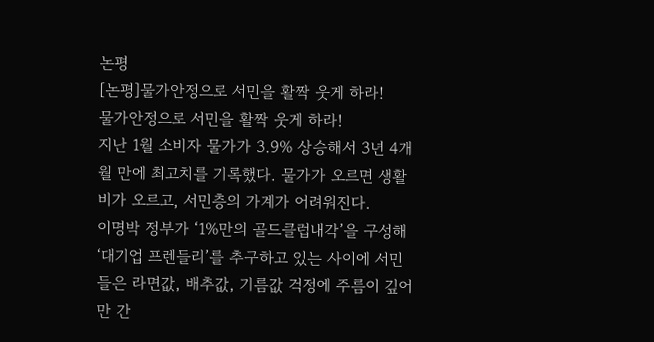논평
[논평]물가안정으로 서민을 활짝 웃게 하라!
물가안정으로 서민을 활짝 웃게 하라!
지난 1월 소비자 물가가 3.9% 상승해서 3년 4개월 만에 최고치를 기록했다. 물가가 오르면 생활비가 오르고, 서민층의 가계가 어려워진다.
이명박 정부가 ‘1%만의 골드클럽내각’을 구성해 ‘대기업 프렌들리’를 추구하고 있는 사이에 서민들은 라면값, 배추값, 기름값 걱정에 주름이 깊어만 간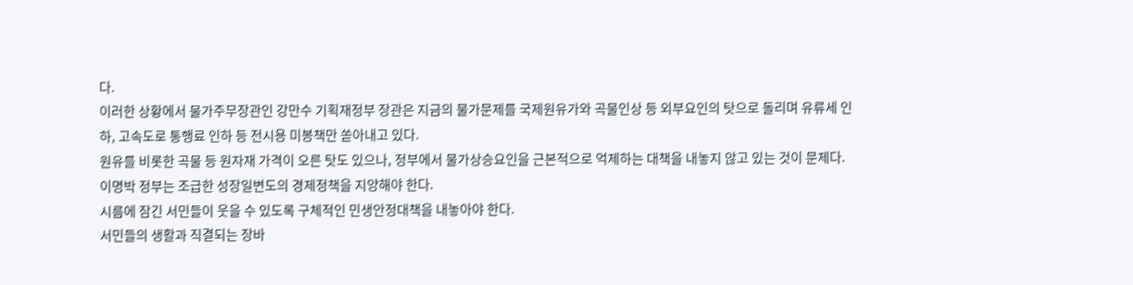다.
이러한 상황에서 물가주무장관인 강만수 기획재정부 장관은 지금의 물가문제를 국제원유가와 곡물인상 등 외부요인의 탓으로 돌리며 유류세 인하, 고속도로 통행료 인하 등 전시용 미봉책만 쏟아내고 있다.
원유를 비롯한 곡물 등 원자재 가격이 오른 탓도 있으나, 정부에서 물가상승요인을 근본적으로 억제하는 대책을 내놓지 않고 있는 것이 문제다.
이명박 정부는 조급한 성장일변도의 경제정책을 지양해야 한다.
시름에 잠긴 서민들이 웃을 수 있도록 구체적인 민생안정대책을 내놓아야 한다.
서민들의 생활과 직결되는 장바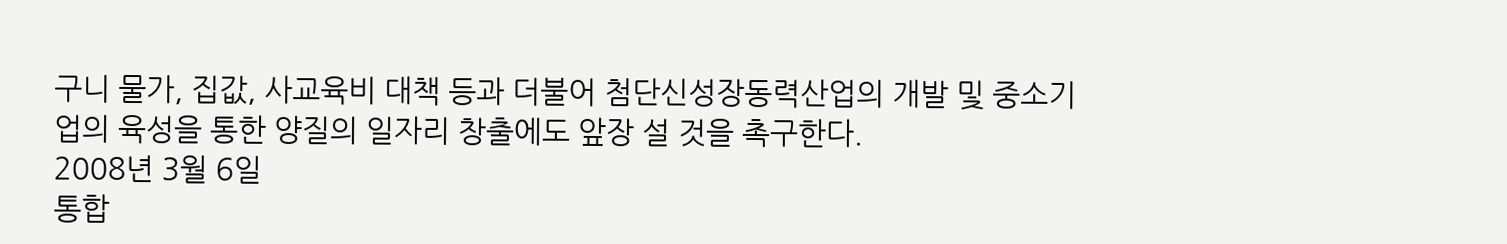구니 물가, 집값, 사교육비 대책 등과 더불어 첨단신성장동력산업의 개발 및 중소기업의 육성을 통한 양질의 일자리 창출에도 앞장 설 것을 촉구한다.
2008년 3월 6일
통합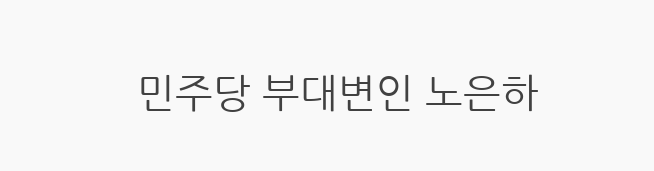민주당 부대변인 노은하